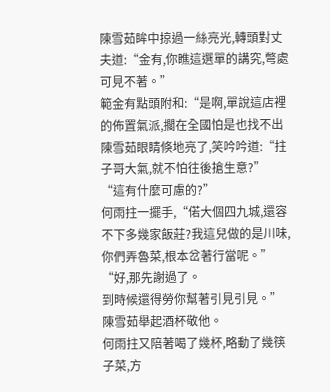陳雪茹眸中掠過一絲亮光,轉頭對丈夫道:“金有,你瞧這選單的講究,彆處可見不著。”
範金有點頭附和:“是啊,單說這店裡的佈置氣派,擱在全國怕是也找不出
陳雪茹眼睛倏地亮了,笑吟吟道:“拄子哥大氣,就不怕往後搶生意?”
“這有什麼可慮的?”
何雨拄一擺手,“偌大個四九城,還容不下多幾家飯莊?我這兒做的是川味,你們弄魯菜,根本岔著行當呢。”
“好,那先謝過了。
到時候還得勞你幫著引見引見。”
陳雪茹舉起酒杯敬他。
何雨拄又陪著喝了幾杯,略動了幾筷子菜,方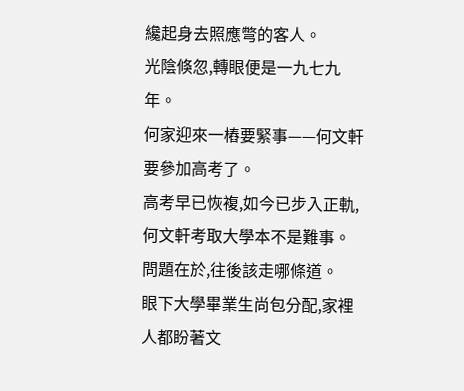纔起身去照應彆的客人。
光陰倏忽,轉眼便是一九七九年。
何家迎來一樁要緊事——何文軒要參加高考了。
高考早已恢複,如今已步入正軌,何文軒考取大學本不是難事。
問題在於,往後該走哪條道。
眼下大學畢業生尚包分配,家裡人都盼著文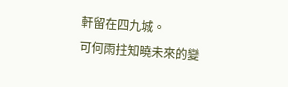軒留在四九城。
可何雨拄知曉未來的變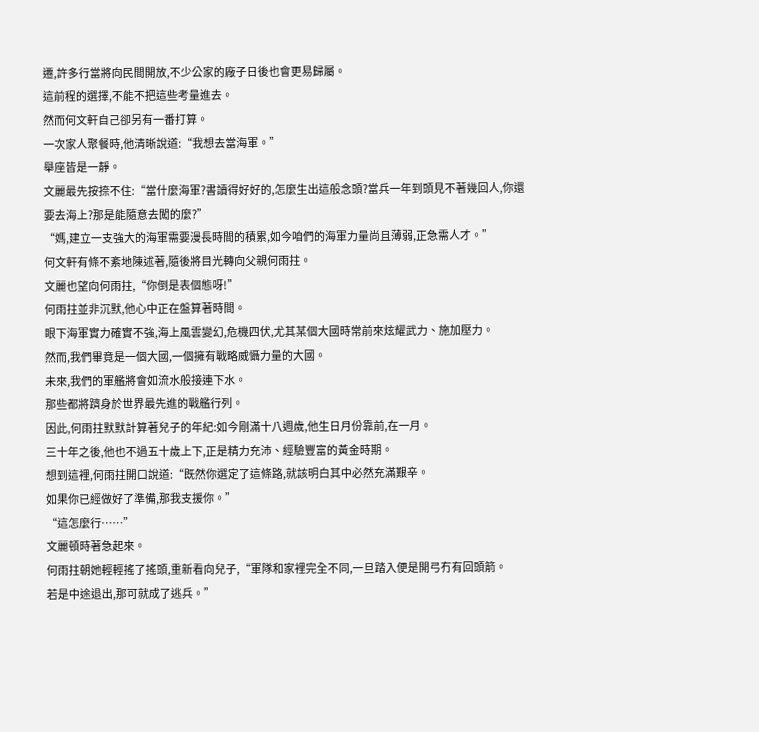遷,許多行當將向民間開放,不少公家的廠子日後也會更易歸屬。
這前程的選擇,不能不把這些考量進去。
然而何文軒自己卻另有一番打算。
一次家人聚餐時,他清晰說道:“我想去當海軍。”
舉座皆是一靜。
文麗最先按捺不住:“當什麼海軍?書讀得好好的,怎麼生出這般念頭?當兵一年到頭見不著幾回人,你還要去海上?那是能隨意去闖的麼?”
“媽,建立一支強大的海軍需要漫長時間的積累,如今咱們的海軍力量尚且薄弱,正急需人才。”
何文軒有條不紊地陳述著,隨後將目光轉向父親何雨拄。
文麗也望向何雨拄,“你倒是表個態呀!”
何雨拄並非沉默,他心中正在盤算著時間。
眼下海軍實力確實不強,海上風雲變幻,危機四伏,尤其某個大國時常前來炫耀武力、施加壓力。
然而,我們畢竟是一個大國,一個擁有戰略威懾力量的大國。
未來,我們的軍艦將會如流水般接連下水。
那些都將躋身於世界最先進的戰艦行列。
因此,何雨拄默默計算著兒子的年紀:如今剛滿十八週歲,他生日月份靠前,在一月。
三十年之後,他也不過五十歲上下,正是精力充沛、經驗豐富的黃金時期。
想到這裡,何雨拄開口說道:“既然你選定了這條路,就該明白其中必然充滿艱辛。
如果你已經做好了準備,那我支援你。”
“這怎麼行……”
文麗頓時著急起來。
何雨拄朝她輕輕搖了搖頭,重新看向兒子,“軍隊和家裡完全不同,一旦踏入便是開弓冇有回頭箭。
若是中途退出,那可就成了逃兵。”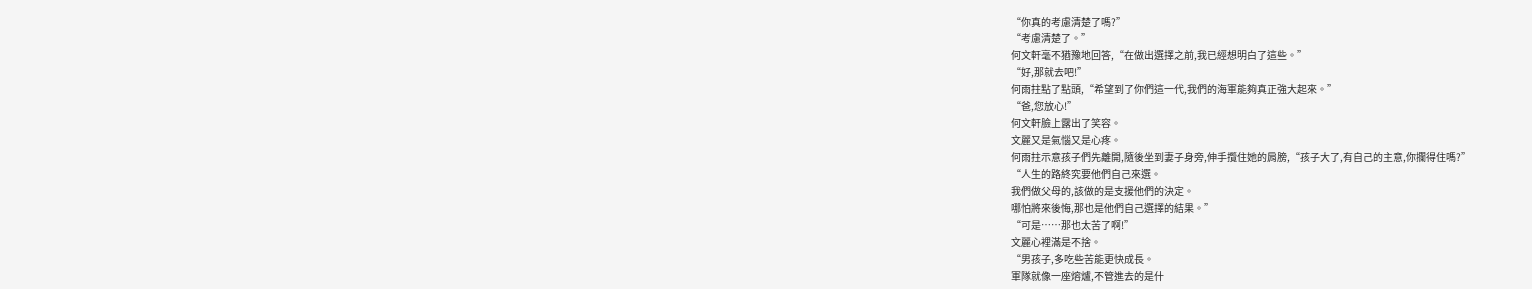“你真的考慮清楚了嗎?”
“考慮清楚了。”
何文軒毫不猶豫地回答,“在做出選擇之前,我已經想明白了這些。”
“好,那就去吧!”
何雨拄點了點頭,“希望到了你們這一代,我們的海軍能夠真正強大起來。”
“爸,您放心!”
何文軒臉上露出了笑容。
文麗又是氣惱又是心疼。
何雨拄示意孩子們先離開,隨後坐到妻子身旁,伸手攬住她的肩膀,“孩子大了,有自己的主意,你攔得住嗎?”
“人生的路終究要他們自己來選。
我們做父母的,該做的是支援他們的決定。
哪怕將來後悔,那也是他們自己選擇的結果。”
“可是……那也太苦了啊!”
文麗心裡滿是不捨。
“男孩子,多吃些苦能更快成長。
軍隊就像一座熔爐,不管進去的是什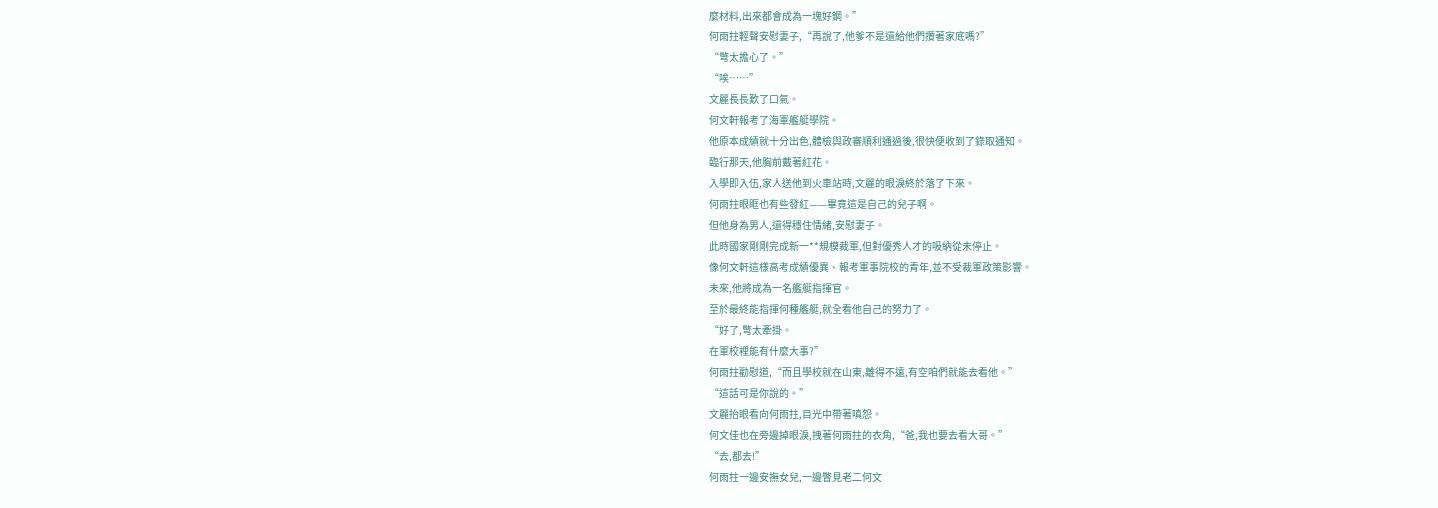麼材料,出來都會成為一塊好鋼。”
何雨拄輕聲安慰妻子,“再說了,他爹不是還給他們攢著家底嗎?”
“彆太擔心了。”
“唉……”
文麗長長歎了口氣。
何文軒報考了海軍艦艇學院。
他原本成績就十分出色,體檢與政審順利通過後,很快便收到了錄取通知。
臨行那天,他胸前戴著紅花。
入學即入伍,家人送他到火車站時,文麗的眼淚終於落了下來。
何雨拄眼眶也有些發紅——畢竟這是自己的兒子啊。
但他身為男人,還得穩住情緒,安慰妻子。
此時國家剛剛完成新一**規模裁軍,但對優秀人才的吸納從未停止。
像何文軒這樣高考成績優異、報考軍事院校的青年,並不受裁軍政策影響。
未來,他將成為一名艦艇指揮官。
至於最終能指揮何種艦艇,就全看他自己的努力了。
“好了,彆太牽掛。
在軍校裡能有什麼大事?”
何雨拄勸慰道,“而且學校就在山東,離得不遠,有空咱們就能去看他。”
“這話可是你說的。”
文麗抬眼看向何雨拄,目光中帶著嗔怨。
何文佳也在旁邊掉眼淚,拽著何雨拄的衣角,“爸,我也要去看大哥。”
“去,都去!”
何雨拄一邊安撫女兒,一邊瞥見老二何文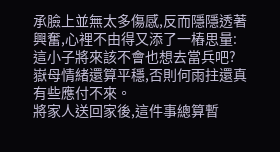承臉上並無太多傷感,反而隱隱透著興奮,心裡不由得又添了一樁思量:這小子將來該不會也想去當兵吧?
嶽母情緒還算平穩,否則何雨拄還真有些應付不來。
將家人送回家後,這件事總算暫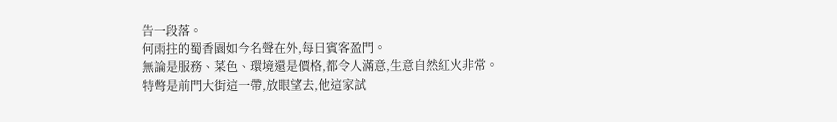告一段落。
何雨拄的蜀香園如今名聲在外,每日賓客盈門。
無論是服務、菜色、環境還是價格,都令人滿意,生意自然紅火非常。
特彆是前門大街這一帶,放眼望去,他這家試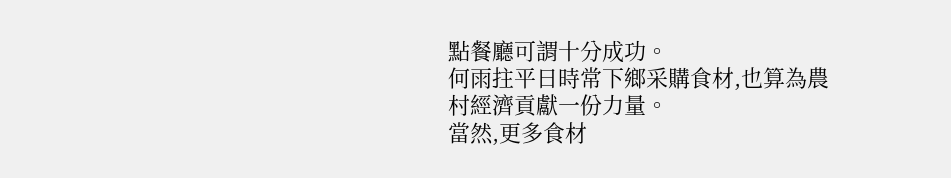點餐廳可謂十分成功。
何雨拄平日時常下鄉采購食材,也算為農村經濟貢獻一份力量。
當然,更多食材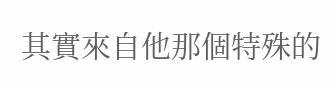其實來自他那個特殊的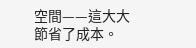空間——這大大節省了成本。